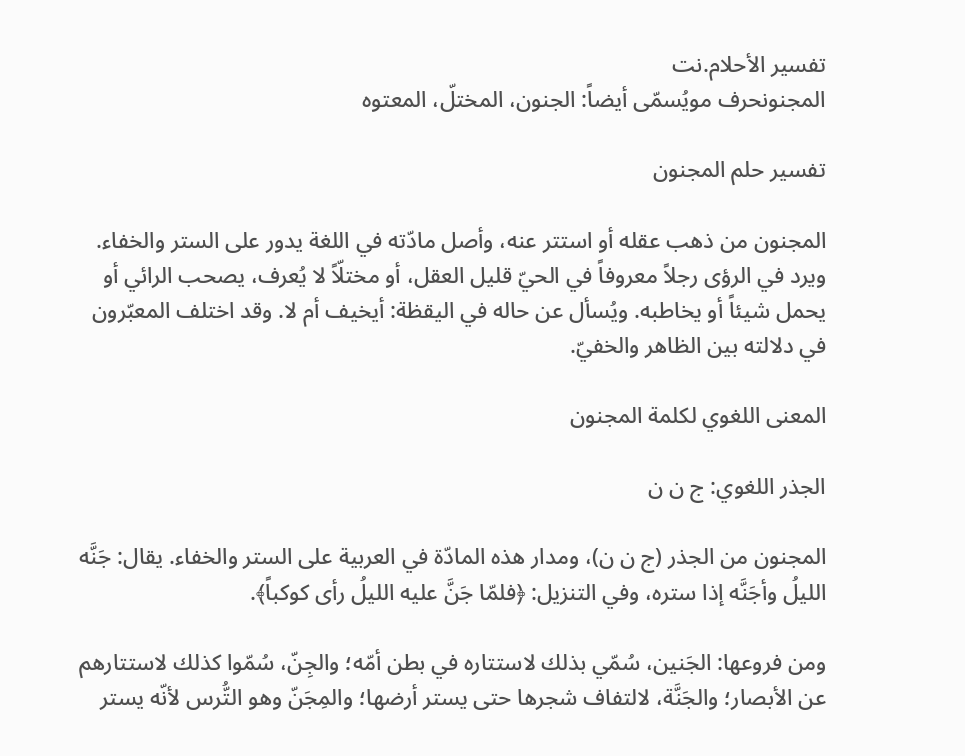تفسير الأحلام.نت
المجنونحرف مويُسمّى أيضاً: الجنون، المختلّ، المعتوه

تفسير حلم المجنون

المجنون من ذهب عقله أو استتر عنه، وأصل مادّته في اللغة يدور على الستر والخفاء. ويرد في الرؤى رجلاً معروفاً في الحيّ قليل العقل، أو مختلّاً لا يُعرف، يصحب الرائي أو يحمل شيئاً أو يخاطبه. ويُسأل عن حاله في اليقظة: أيخيف أم لا. وقد اختلف المعبّرون في دلالته بين الظاهر والخفيّ.

المعنى اللغوي لكلمة المجنون

الجذر اللغوي: ج ن ن

المجنون من الجذر (ج ن ن)، ومدار هذه المادّة في العربية على الستر والخفاء. يقال: جَنَّه الليلُ وأجَنَّه إذا ستره، وفي التنزيل: ﴿فلمّا جَنَّ عليه الليلُ رأى كوكباً﴾.

ومن فروعها: الجَنين، سُمّي بذلك لاستتاره في بطن أمّه؛ والجِنّ، سُمّوا كذلك لاستتارهم عن الأبصار؛ والجَنَّة، لالتفاف شجرها حتى يستر أرضها؛ والمِجَنّ وهو التُّرس لأنّه يستر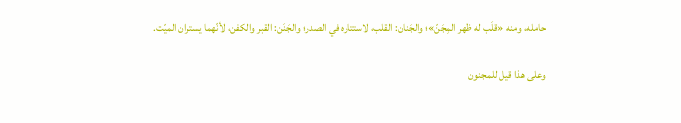حامله، ومنه «قلَب له ظهر المِجَنّ»؛ والجَنان: القلب، لاستتاره في الصدر؛ والجَنَن: القبر والكفن، لأنّهما يستران الميّت.

وعلى هذا قيل للمجنون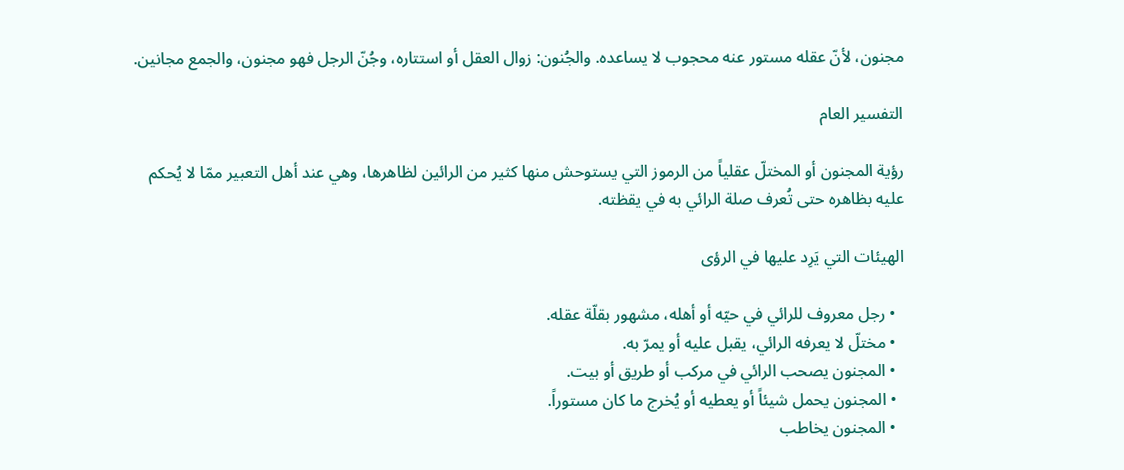مجنون، لأنّ عقله مستور عنه محجوب لا يساعده. والجُنون: زوال العقل أو استتاره، وجُنّ الرجل فهو مجنون، والجمع مجانين.

التفسير العام

رؤية المجنون أو المختلّ عقلياً من الرموز التي يستوحش منها كثير من الرائين لظاهرها، وهي عند أهل التعبير ممّا لا يُحكم عليه بظاهره حتى تُعرف صلة الرائي به في يقظته.

الهيئات التي يَرِد عليها في الرؤى

  • رجل معروف للرائي في حيّه أو أهله، مشهور بقلّة عقله.
  • مختلّ لا يعرفه الرائي، يقبل عليه أو يمرّ به.
  • المجنون يصحب الرائي في مركب أو طريق أو بيت.
  • المجنون يحمل شيئاً أو يعطيه أو يُخرج ما كان مستوراً.
  • المجنون يخاطب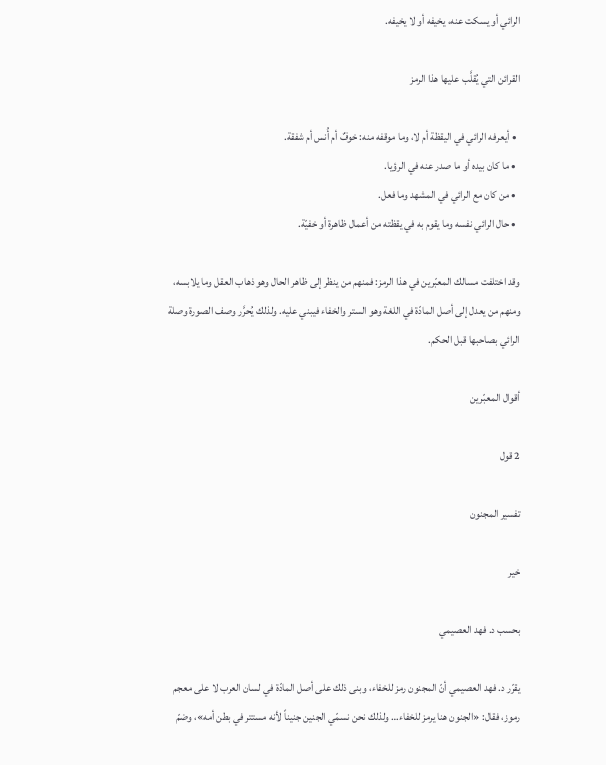الرائي أو يسكت عنه، يخيفه أو لا يخيفه.

القرائن التي يُقلَّب عليها هذا الرمز

  • أيعرفه الرائي في اليقظة أم لا، وما موقفه منه: خوفٌ أم أُنس أم شفقة.
  • ما كان بيده أو ما صدر عنه في الرؤيا.
  • من كان مع الرائي في المشهد وما فعل.
  • حال الرائي نفسه وما يقوم به في يقظته من أعمال ظاهرة أو خفيّة.

وقد اختلفت مسالك المعبّرين في هذا الرمز: فمنهم من ينظر إلى ظاهر الحال وهو ذهاب العقل وما يلابسه، ومنهم من يعدل إلى أصل المادّة في اللغة وهو الستر والخفاء فيبني عليه. ولذلك يُحرَّر وصف الصورة وصلة الرائي بصاحبها قبل الحكم.

أقوال المعبّرين

2 قول

تفسير المجنون

خير

بحسب د. فهد العصيمي

يقرّر د. فهد العصيمي أنّ المجنون رمز للخفاء، وبنى ذلك على أصل المادّة في لسان العرب لا على معجم رموز، فقال: «الجنون هنا يرمز للخفاء… ولذلك نحن نسمّي الجنين جنيناً لأنه مستتر في بطن أمه»، وضمّ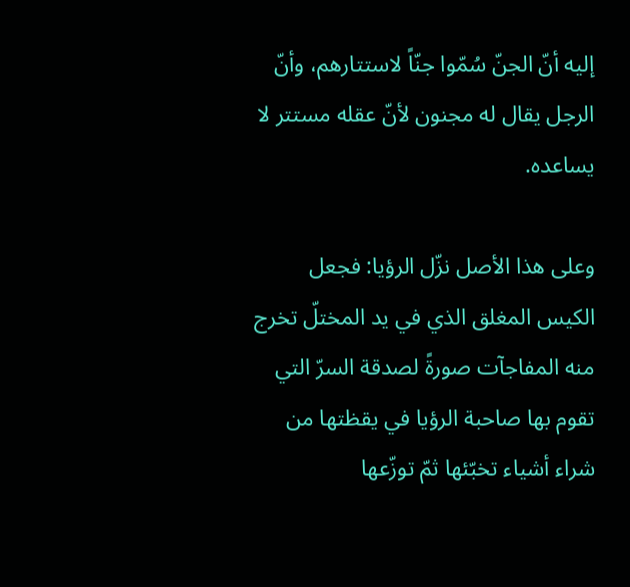إليه أنّ الجنّ سُمّوا جنّاً لاستتارهم، وأنّ الرجل يقال له مجنون لأنّ عقله مستتر لا يساعده.

وعلى هذا الأصل نزّل الرؤيا: فجعل الكيس المغلق الذي في يد المختلّ تخرج منه المفاجآت صورةً لصدقة السرّ التي تقوم بها صاحبة الرؤيا في يقظتها من شراء أشياء تخبّئها ثمّ توزّعها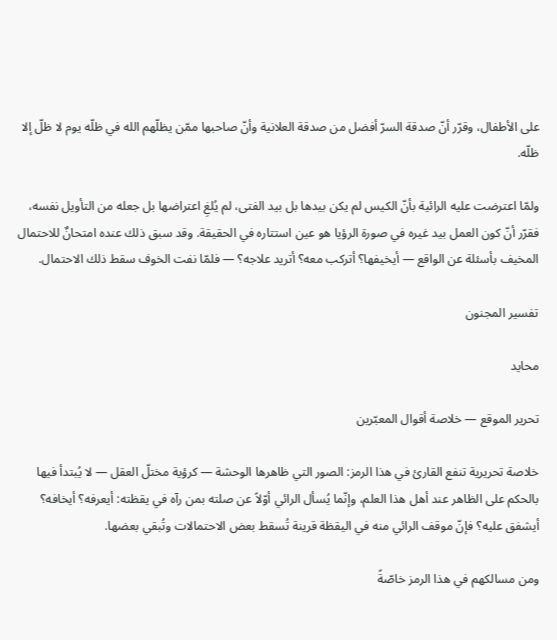على الأطفال، وقرّر أنّ صدقة السرّ أفضل من صدقة العلانية وأنّ صاحبها ممّن يظلّهم الله في ظلّه يوم لا ظلّ إلا ظلّه.

ولمّا اعترضت عليه الرائية بأنّ الكيس لم يكن بيدها بل بيد الفتى، لم يُلغِ اعتراضها بل جعله من التأويل نفسه، فقرّر أنّ كون العمل بيد غيره في صورة الرؤيا هو عين استتاره في الحقيقة. وقد سبق ذلك عنده امتحانٌ للاحتمال المخيف بأسئلة عن الواقع — أيخيفها؟ أتركب معه؟ أتريد علاجه؟ — فلمّا نفت الخوف سقط ذلك الاحتمال.

تفسير المجنون

محايد

تحرير الموقع — خلاصة أقوال المعبّرين

خلاصة تحريرية تنفع القارئ في هذا الرمز: الصور التي ظاهرها الوحشة — كرؤية مختلّ العقل — لا يُبتدأ فيها بالحكم على الظاهر عند أهل هذا العلم، وإنّما يُسأل الرائي أوّلاً عن صلته بمن رآه في يقظته: أيعرفه؟ أيخافه؟ أيشفق عليه؟ فإنّ موقف الرائي منه في اليقظة قرينة تُسقط بعض الاحتمالات وتُبقي بعضها.

ومن مسالكهم في هذا الرمز خاصّةً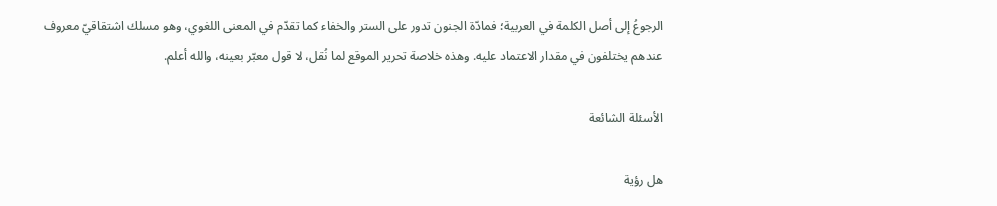الرجوعُ إلى أصل الكلمة في العربية؛ فمادّة الجنون تدور على الستر والخفاء كما تقدّم في المعنى اللغوي، وهو مسلك اشتقاقيّ معروف عندهم يختلفون في مقدار الاعتماد عليه. وهذه خلاصة تحرير الموقع لما نُقل، لا قول معبّر بعينه، والله أعلم.

الأسئلة الشائعة

هل رؤية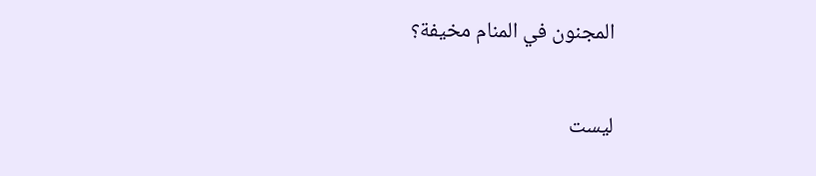المجنون في المنام مخيفة؟

ليست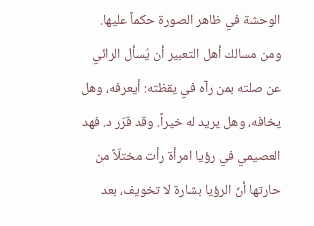الوحشة في ظاهر الصورة حكماً عليها. ومن مسالك أهل التعبير أن يُسأل الرائي عن صلته بمن رآه في يقظته: أيعرفه، وهل يخافه، وهل يريد له خيراً. وقد قرّر د. فهد العصيمي في رؤيا امرأة رأت مختلّاً من حارتها أنّ الرؤيا بشارة لا تخويف، بعد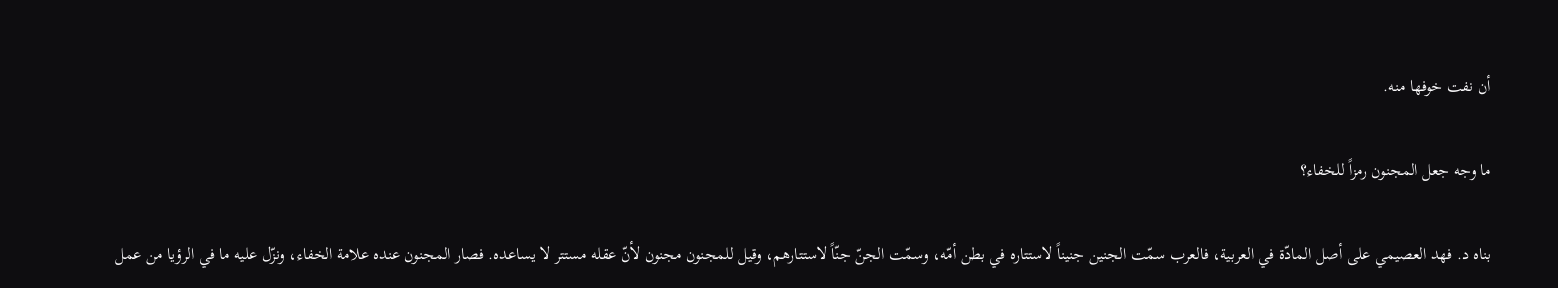أن نفت خوفها منه.

ما وجه جعل المجنون رمزاً للخفاء؟

بناه د. فهد العصيمي على أصل المادّة في العربية، فالعرب سمّت الجنين جنيناً لاستتاره في بطن أمّه، وسمّت الجنّ جنّاً لاستتارهم، وقيل للمجنون مجنون لأنّ عقله مستتر لا يساعده. فصار المجنون عنده علامة الخفاء، ونزّل عليه ما في الرؤيا من عمل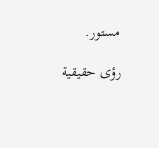مستور.

رؤى حقيقية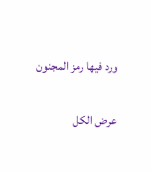ورد فيها رمز المجنون

عرض الكل